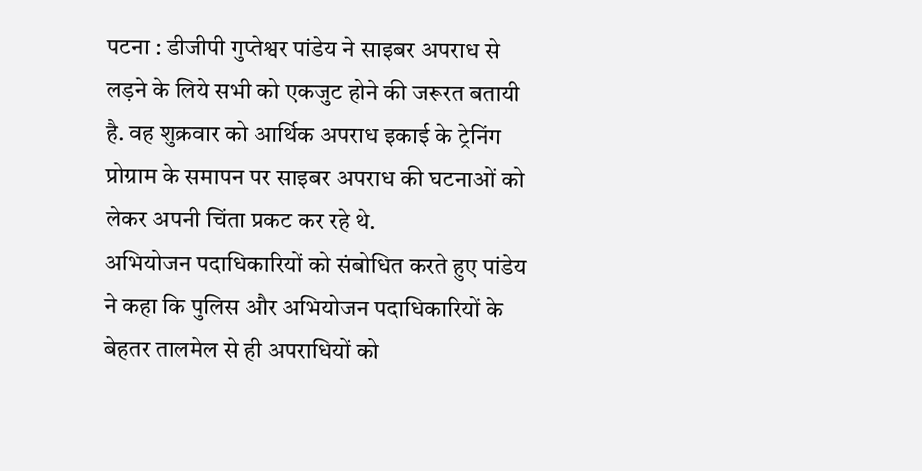पटना : डीजीपी गुप्तेश्वर पांडेय ने साइबर अपराध से लड़ने के लिये सभी को एकजुट होने की जरूरत बतायी है. वह शुक्रवार को आर्थिक अपराध इकाई के ट्रेनिंग प्रोग्राम के समापन पर साइबर अपराध की घटनाओं को लेकर अपनी चिंता प्रकट कर रहे थे.
अभियोजन पदाधिकारियों को संबोधित करते हुए पांडेय ने कहा कि पुलिस और अभियोजन पदाधिकारियों के बेहतर तालमेल से ही अपराधियों को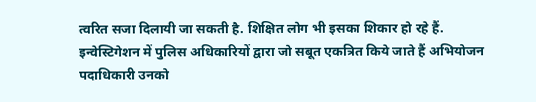त्वरित सजा दिलायी जा सकती है. शिक्षित लोग भी इसका शिकार हो रहे हैं.
इन्वेस्टिगेशन में पुलिस अधिकारियों द्वारा जो सबूत एकत्रित किये जाते हैं अभियोजन पदाधिकारी उनको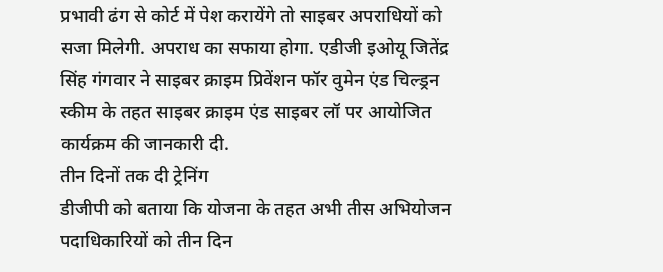प्रभावी ढंग से कोर्ट में पेश करायेंगे तो साइबर अपराधियों को सजा मिलेगी. अपराध का सफाया होगा. एडीजी इओयू जितेंद्र सिंह गंगवार ने साइबर क्राइम प्रिवेंशन फॉर वुमेन एंड चिल्ड्रन स्कीम के तहत साइबर क्राइम एंड साइबर लॉ पर आयोजित कार्यक्रम की जानकारी दी.
तीन दिनों तक दी ट्रेनिंग
डीजीपी को बताया कि योजना के तहत अभी तीस अभियोजन पदाधिकारियों को तीन दिन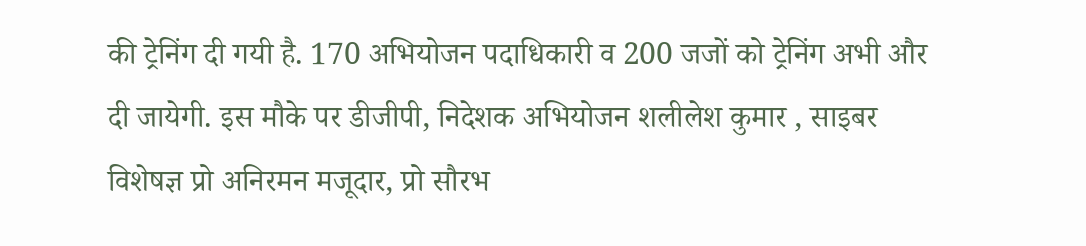की ट्रेनिंग दी गयी है. 170 अभियोजन पदाधिकारी व 200 जजों को ट्रेनिंग अभी और दी जायेगी. इस मौके पर डीजीपी, निदेशक अभियोजन शलीलेश कुमार , साइबर विशेषज्ञ प्रो अनिरमन मजूदार, प्रो सौरभ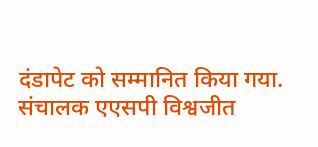दंडापेट को सम्मानित किया गया. संचालक एएसपी विश्वजीत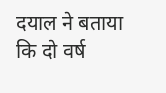दयाल ने बताया कि दो वर्ष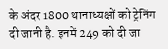के अंदर 1800 थानाध्यक्षों को ट्रेनिंग दी जानी है. इनमें 249 को दी जा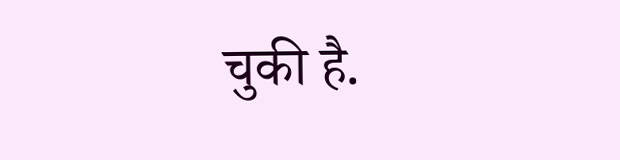चुकी है.